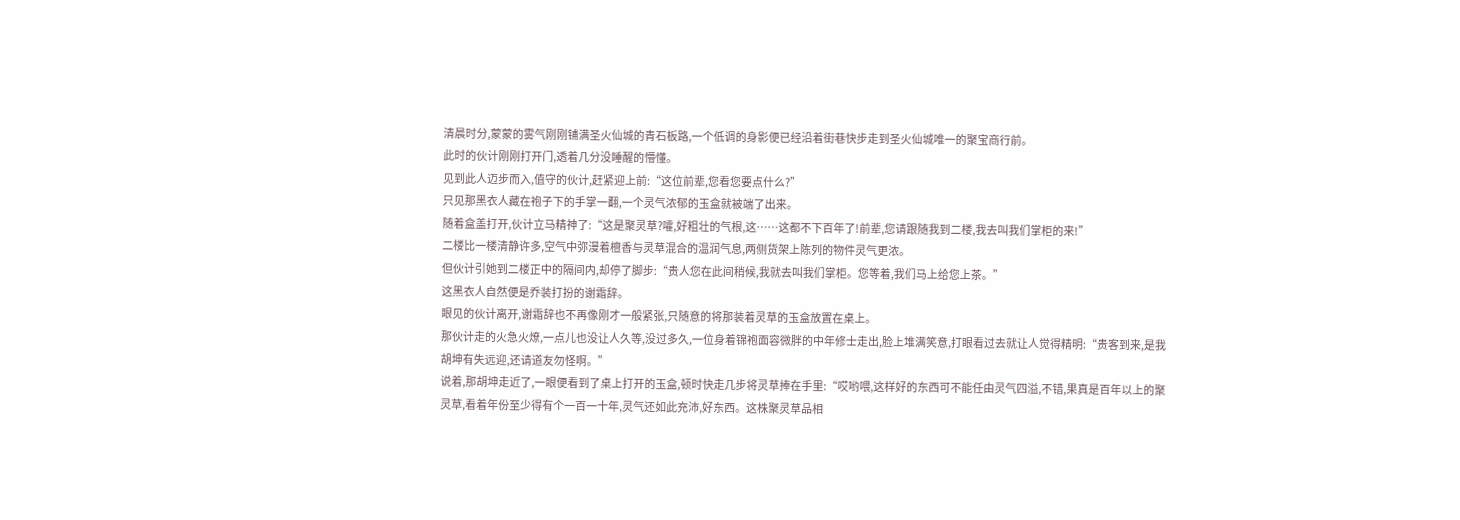清晨时分,蒙蒙的雾气刚刚铺满圣火仙城的青石板路,一个低调的身影便已经沿着街巷快步走到圣火仙城唯一的聚宝商行前。
此时的伙计刚刚打开门,透着几分没睡醒的懵懂。
见到此人迈步而入,值守的伙计,赶紧迎上前:“这位前辈,您看您要点什么?”
只见那黑衣人藏在袍子下的手掌一翻,一个灵气浓郁的玉盒就被端了出来。
随着盒盖打开,伙计立马精神了:“这是聚灵草?嚯,好粗壮的气根,这……这都不下百年了!前辈,您请跟随我到二楼,我去叫我们掌柜的来!”
二楼比一楼清静许多,空气中弥漫着檀香与灵草混合的温润气息,两侧货架上陈列的物件灵气更浓。
但伙计引她到二楼正中的隔间内,却停了脚步:“贵人您在此间稍候,我就去叫我们掌柜。您等着,我们马上给您上茶。”
这黑衣人自然便是乔装打扮的谢霜辞。
眼见的伙计离开,谢霜辞也不再像刚才一般紧张,只随意的将那装着灵草的玉盒放置在桌上。
那伙计走的火急火燎,一点儿也没让人久等,没过多久,一位身着锦袍面容微胖的中年修士走出,脸上堆满笑意,打眼看过去就让人觉得精明:“贵客到来,是我胡坤有失远迎,还请道友勿怪啊。”
说着,那胡坤走近了,一眼便看到了桌上打开的玉盒,顿时快走几步将灵草捧在手里:“哎哟喂,这样好的东西可不能任由灵气四溢,不错,果真是百年以上的聚灵草,看着年份至少得有个一百一十年,灵气还如此充沛,好东西。这株聚灵草品相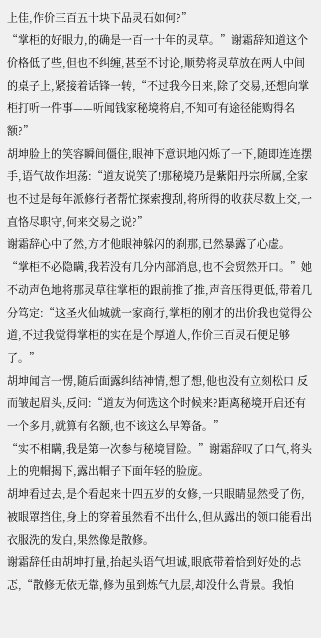上佳,作价三百五十块下品灵石如何?”
“掌柜的好眼力,的确是一百一十年的灵草。”谢霜辞知道这个价格低了些,但也不纠缠,甚至不讨论,顺势将灵草放在两人中间的桌子上,紧接着话锋一转,“不过我今日来,除了交易,还想向掌柜打听一件事——听闻钱家秘境将启,不知可有途径能购得名额?”
胡坤脸上的笑容瞬间僵住,眼神下意识地闪烁了一下,随即连连摆手,语气故作坦荡:“道友说笑了!那秘境乃是紫阳丹宗所属,全家也不过是每年派修行者帮忙探索搜刮,将所得的收获尽数上交,一直恪尽职守,何来交易之说?”
谢霜辞心中了然,方才他眼神躲闪的刹那,已然暴露了心虚。
“掌柜不必隐瞒,我若没有几分内部消息,也不会贸然开口。”她不动声色地将那灵草往掌柜的跟前推了推,声音压得更低,带着几分笃定:“这圣火仙城就一家商行,掌柜的刚才的出价我也觉得公道,不过我觉得掌柜的实在是个厚道人,作价三百灵石便足够了。”
胡坤闻言一愣,随后面露纠结神情,想了想,他也没有立刻松口 反而皱起眉头,反问:“道友为何选这个时候来?距离秘境开启还有一个多月,就算有名额,也不该这么早筹备。”
“实不相瞒,我是第一次参与秘境冒险。”谢霜辞叹了口气,将头上的兜帽揭下,露出帽子下面年轻的脸庞。
胡坤看过去,是个看起来十四五岁的女修,一只眼睛显然受了伤,被眼罩挡住,身上的穿着虽然看不出什么,但从露出的领口能看出衣服洗的发白,果然像是散修。
谢霜辞任由胡坤打量,抬起头语气坦诚,眼底带着恰到好处的忐忑,“散修无依无靠,修为虽到炼气九层,却没什么背景。我怕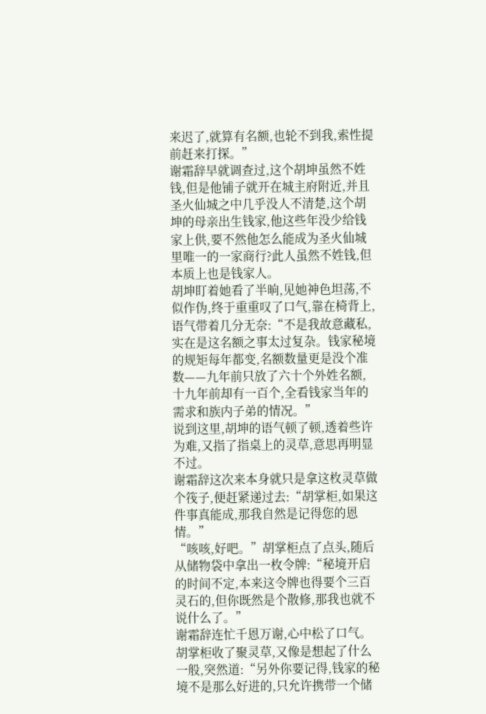来迟了,就算有名额,也轮不到我,索性提前赶来打探。”
谢霜辞早就调查过,这个胡坤虽然不姓钱,但是他铺子就开在城主府附近,并且圣火仙城之中几乎没人不清楚,这个胡坤的母亲出生钱家,他这些年没少给钱家上供,要不然他怎么能成为圣火仙城里唯一的一家商行?此人虽然不姓钱,但本质上也是钱家人。
胡坤盯着她看了半晌,见她神色坦荡,不似作伪,终于重重叹了口气,靠在椅背上,语气带着几分无奈:“不是我故意藏私,实在是这名额之事太过复杂。钱家秘境的规矩每年都变,名额数量更是没个准数——九年前只放了六十个外姓名额,十九年前却有一百个,全看钱家当年的需求和族内子弟的情况。”
说到这里,胡坤的语气顿了顿,透着些许为难,又指了指桌上的灵草,意思再明显不过。
谢霜辞这次来本身就只是拿这枚灵草做个筏子,便赶紧递过去:“胡掌柜,如果这件事真能成,那我自然是记得您的恩情。”
“咳咳,好吧。”胡掌柜点了点头,随后从储物袋中拿出一枚令牌:“秘境开启的时间不定,本来这令牌也得要个三百灵石的,但你既然是个散修,那我也就不说什么了。”
谢霜辞连忙千恩万谢,心中松了口气。
胡掌柜收了聚灵草,又像是想起了什么一般,突然道:“另外你要记得,钱家的秘境不是那么好进的,只允许携带一个储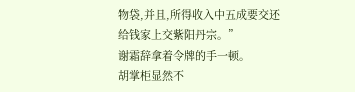物袋,并且,所得收入中五成要交还给钱家上交紫阳丹宗。”
谢霜辞拿着令牌的手一顿。
胡掌柜显然不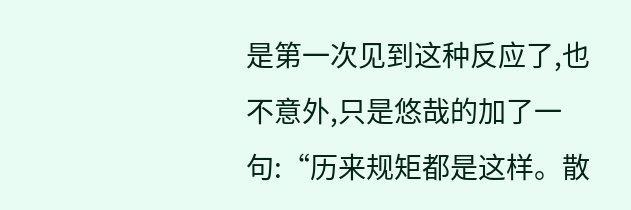是第一次见到这种反应了,也不意外,只是悠哉的加了一句:“历来规矩都是这样。散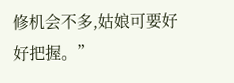修机会不多,姑娘可要好好把握。”